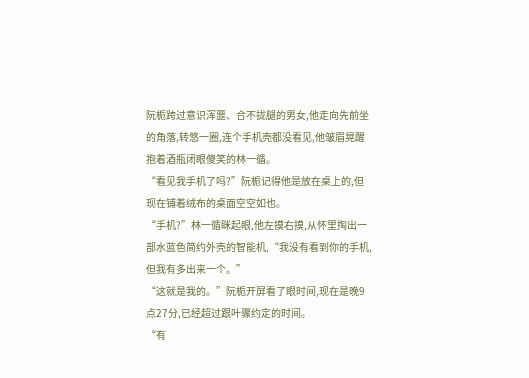阮栀跨过意识浑噩、合不拢腿的男女,他走向先前坐的角落,转悠一圈,连个手机壳都没看见,他皱眉晃醒抱着酒瓶闭眼傻笑的林一循。
“看见我手机了吗?”阮栀记得他是放在桌上的,但现在铺着绒布的桌面空空如也。
“手机?”林一循眯起眼,他左摸右摸,从怀里掏出一部水蓝色简约外壳的智能机,“我没有看到你的手机,但我有多出来一个。”
“这就是我的。”阮栀开屏看了眼时间,现在是晚9点27分,已经超过跟叶骤约定的时间。
“有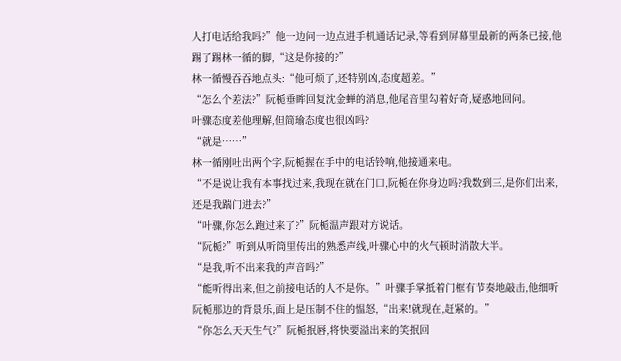人打电话给我吗?”他一边问一边点进手机通话记录,等看到屏幕里最新的两条已接,他踢了踢林一循的脚,“这是你接的?”
林一循慢吞吞地点头:“他可烦了,还特别凶,态度超差。”
“怎么个差法?”阮栀垂眸回复沈金蝉的消息,他尾音里勾着好奇,疑惑地回问。
叶骤态度差他理解,但简瑜态度也很凶吗?
“就是……”
林一循刚吐出两个字,阮栀握在手中的电话铃响,他接通来电。
“不是说让我有本事找过来,我现在就在门口,阮栀在你身边吗?我数到三,是你们出来,还是我踹门进去?”
“叶骤,你怎么跑过来了?”阮栀温声跟对方说话。
“阮栀?”听到从听筒里传出的熟悉声线,叶骤心中的火气顿时消散大半。
“是我,听不出来我的声音吗?”
“能听得出来,但之前接电话的人不是你。”叶骤手掌抵着门框有节奏地敲击,他细听阮栀那边的背景乐,面上是压制不住的愠怒,“出来!就现在,赶紧的。”
“你怎么天天生气?”阮栀抿唇,将快要溢出来的笑抿回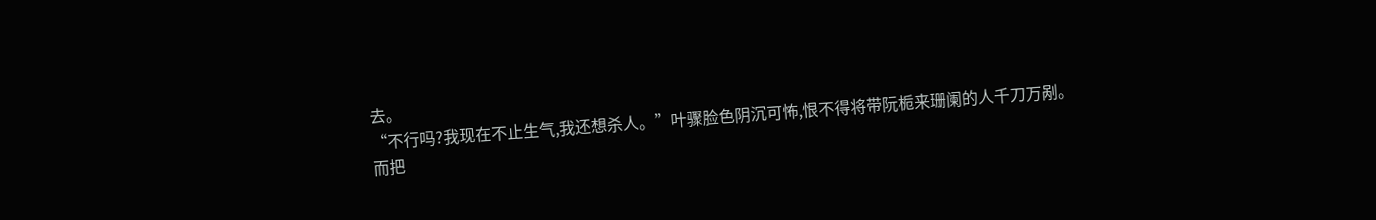去。
“不行吗?我现在不止生气,我还想杀人。”叶骤脸色阴沉可怖,恨不得将带阮栀来珊阑的人千刀万剐。
而把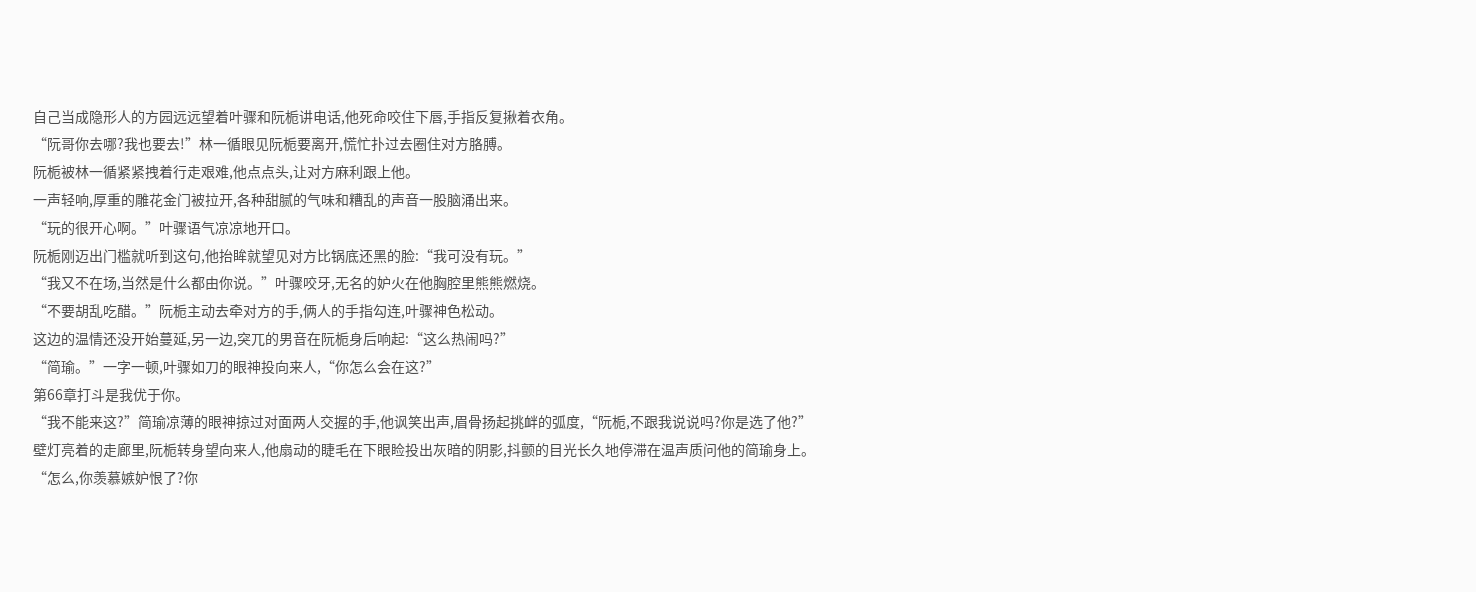自己当成隐形人的方园远远望着叶骤和阮栀讲电话,他死命咬住下唇,手指反复揪着衣角。
“阮哥你去哪?我也要去!”林一循眼见阮栀要离开,慌忙扑过去圈住对方胳膊。
阮栀被林一循紧紧拽着行走艰难,他点点头,让对方麻利跟上他。
一声轻响,厚重的雕花金门被拉开,各种甜腻的气味和糟乱的声音一股脑涌出来。
“玩的很开心啊。”叶骤语气凉凉地开口。
阮栀刚迈出门槛就听到这句,他抬眸就望见对方比锅底还黑的脸:“我可没有玩。”
“我又不在场,当然是什么都由你说。”叶骤咬牙,无名的妒火在他胸腔里熊熊燃烧。
“不要胡乱吃醋。”阮栀主动去牵对方的手,俩人的手指勾连,叶骤神色松动。
这边的温情还没开始蔓延,另一边,突兀的男音在阮栀身后响起:“这么热闹吗?”
“简瑜。”一字一顿,叶骤如刀的眼神投向来人,“你怎么会在这?”
第66章打斗是我优于你。
“我不能来这?”简瑜凉薄的眼神掠过对面两人交握的手,他讽笑出声,眉骨扬起挑衅的弧度,“阮栀,不跟我说说吗?你是选了他?”
壁灯亮着的走廊里,阮栀转身望向来人,他扇动的睫毛在下眼睑投出灰暗的阴影,抖颤的目光长久地停滞在温声质问他的简瑜身上。
“怎么,你羡慕嫉妒恨了?你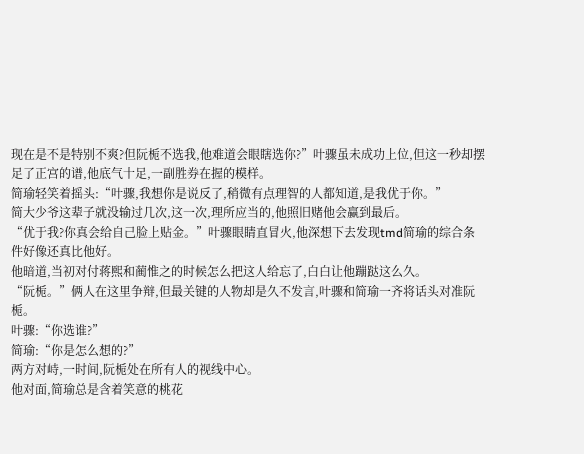现在是不是特别不爽?但阮栀不选我,他难道会眼瞎选你?”叶骤虽未成功上位,但这一秒却摆足了正宫的谱,他底气十足,一副胜券在握的模样。
简瑜轻笑着摇头:“叶骤,我想你是说反了,稍微有点理智的人都知道,是我优于你。”
简大少爷这辈子就没输过几次,这一次,理所应当的,他照旧赌他会赢到最后。
“优于我?你真会给自己脸上贴金。”叶骤眼睛直冒火,他深想下去发现tmd简瑜的综合条件好像还真比他好。
他暗道,当初对付蒋熙和蔺惟之的时候怎么把这人给忘了,白白让他蹦跶这么久。
“阮栀。”俩人在这里争辩,但最关键的人物却是久不发言,叶骤和简瑜一齐将话头对准阮栀。
叶骤:“你选谁?”
简瑜:“你是怎么想的?”
两方对峙,一时间,阮栀处在所有人的视线中心。
他对面,简瑜总是含着笑意的桃花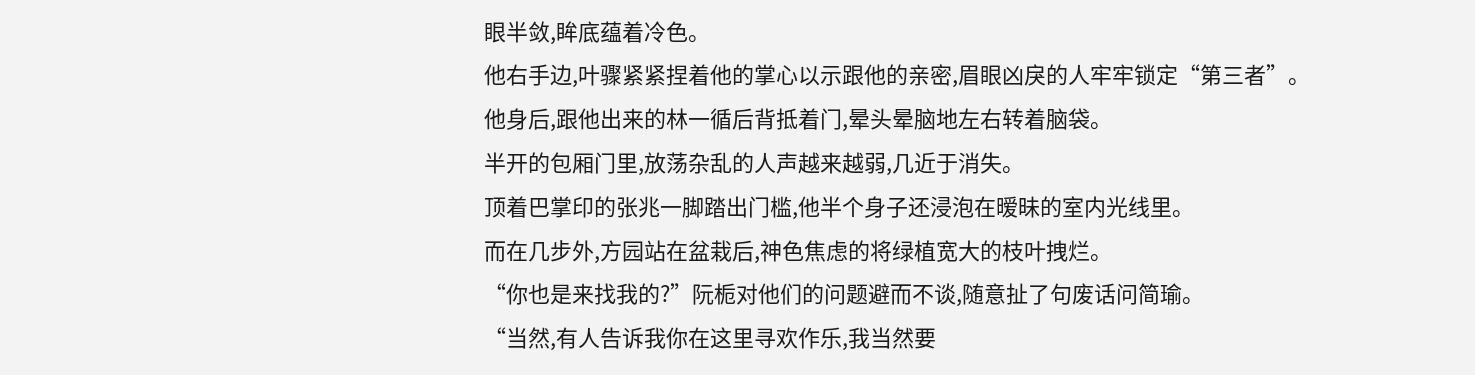眼半敛,眸底蕴着冷色。
他右手边,叶骤紧紧捏着他的掌心以示跟他的亲密,眉眼凶戾的人牢牢锁定“第三者”。
他身后,跟他出来的林一循后背抵着门,晕头晕脑地左右转着脑袋。
半开的包厢门里,放荡杂乱的人声越来越弱,几近于消失。
顶着巴掌印的张兆一脚踏出门槛,他半个身子还浸泡在暧昧的室内光线里。
而在几步外,方园站在盆栽后,神色焦虑的将绿植宽大的枝叶拽烂。
“你也是来找我的?”阮栀对他们的问题避而不谈,随意扯了句废话问简瑜。
“当然,有人告诉我你在这里寻欢作乐,我当然要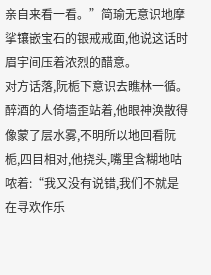亲自来看一看。”简瑜无意识地摩挲镶嵌宝石的银戒戒面,他说这话时眉宇间压着浓烈的醋意。
对方话落,阮栀下意识去瞧林一循。
醉酒的人倚墙歪站着,他眼神涣散得像蒙了层水雾,不明所以地回看阮栀,四目相对,他挠头,嘴里含糊地咕哝着:“我又没有说错,我们不就是在寻欢作乐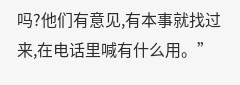吗?他们有意见,有本事就找过来,在电话里喊有什么用。”